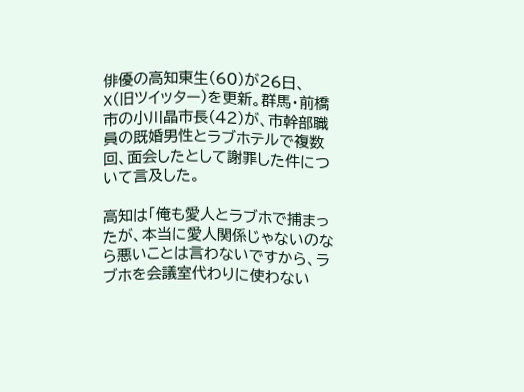俳優の高知東生(60)が26日、X(旧ツイッター)を更新。群馬・前橋市の小川晶市長(42)が、市幹部職員の既婚男性とラブホテルで複数回、面会したとして謝罪した件について言及した。

高知は「俺も愛人とラブホで捕まったが、本当に愛人関係じゃないのなら悪いことは言わないですから、ラブホを会議室代わりに使わない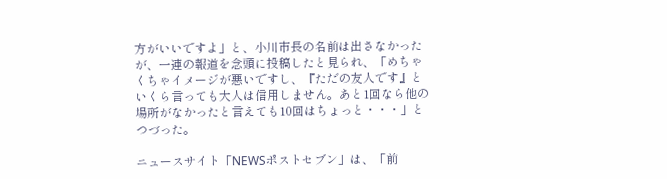方がいいですよ」と、小川市長の名前は出さなかったが、一連の報道を念頭に投稿したと見られ、「めちゃくちゃイメージが悪いですし、『ただの友人です』といくら言っても大人は信用しません。あと1回なら他の場所がなかったと言えても10回はちょっと・・・」とつづった。

ニュースサイト「NEWSポストセブン」は、「前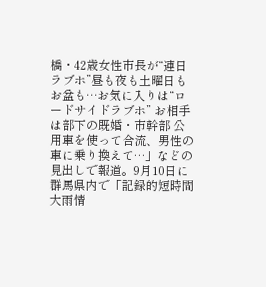橋・42歳女性市長が“連日ラブホ”昼も夜も土曜日もお盆も…お気に入りは“ロードサイドラブホ” お相手は部下の既婚・市幹部 公用車を使って合流、男性の車に乗り換えて…」などの見出しで報道。9月10日に群馬県内で「記録的短時間大雨情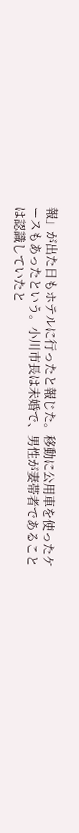報」が出た日もホテルに行ったと報じた。移動に公用車を使ったケースもあったという。小川市長は未婚で、男性が妻帯者であることは認識していたと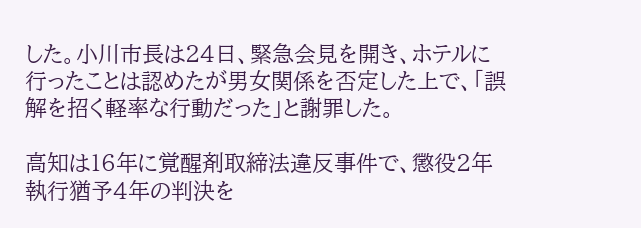した。小川市長は24日、緊急会見を開き、ホテルに行ったことは認めたが男女関係を否定した上で、「誤解を招く軽率な行動だった」と謝罪した。

高知は16年に覚醒剤取締法違反事件で、懲役2年執行猶予4年の判決を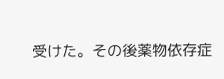受けた。その後薬物依存症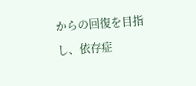からの回復を目指し、依存症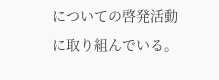についての啓発活動に取り組んでいる。